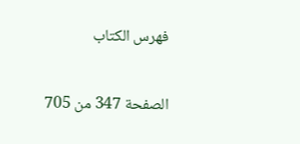فهرس الكتاب

الصفحة 347 من 705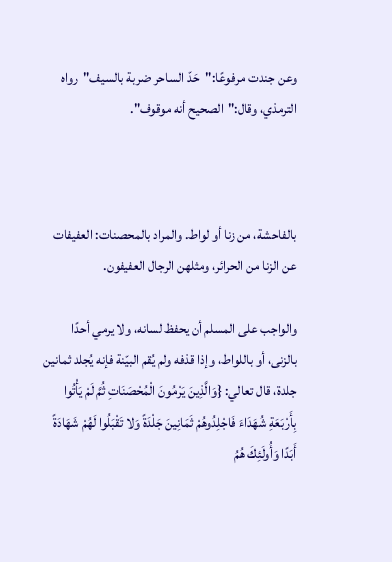وعن جندت مرفوعًا:"حَدّ الساحر ضربة بالسيف"رواه الترمذي، وقال:"الصحيح أنه موقوف".



بالفاحشة، من زنا أو لواط. والمراد بالمحصنات: العفيفات عن الزنا من الحرائر، ومثلهن الرجال العفيفون.

والواجب على المسلم أن يحفظ لسانه، ولا يرمي أحدًا بالزنى، أو باللواط، وإذا قذفه ولم يُقم البيّنة فإنه يُجلد ثمانين جلدة، قال تعالي: {وَالَّذِينَ يَرْمُونَ الْمُحْصَنَاتِ ثُمَّ لَمْ يَأْتُوا بِأَرْبَعَةِ شُهَدَاءَ فَاجْلِدُوهُمْ ثَمَانِينَ جَلْدَةً وَلا تَقْبَلُوا لَهُمْ شَهَادَةً أَبَدًا وَأُولَئِكَ هُمُ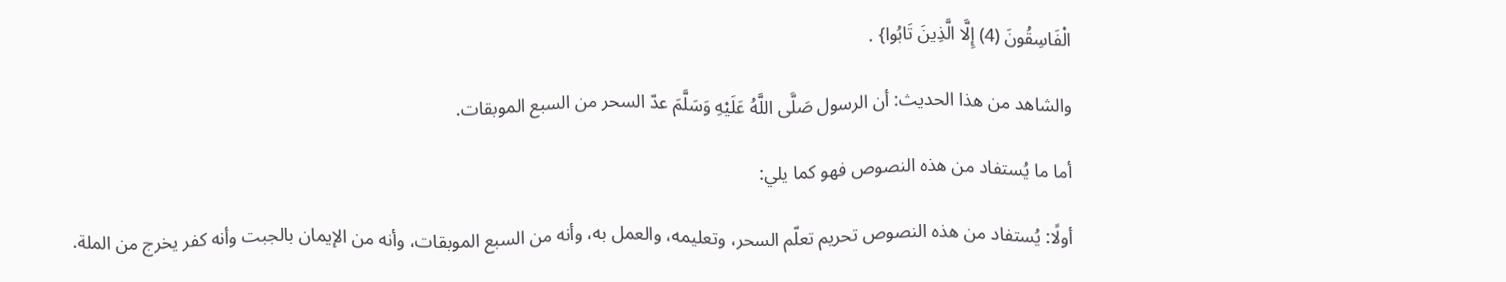الْفَاسِقُونَ (4) إِلَّا الَّذِينَ تَابُوا} .

والشاهد من هذا الحديث: أن الرسول صَلَّى اللَّهُ عَلَيْهِ وَسَلَّمَ عدّ السحر من السبع الموبقات.

أما ما يُستفاد من هذه النصوص فهو كما يلي:

أولًا: يُستفاد من هذه النصوص تحريم تعلّم السحر، وتعليمه، والعمل به، وأنه من السبع الموبقات، وأنه من الإيمان بالجبت وأنه كفر يخرج من الملة.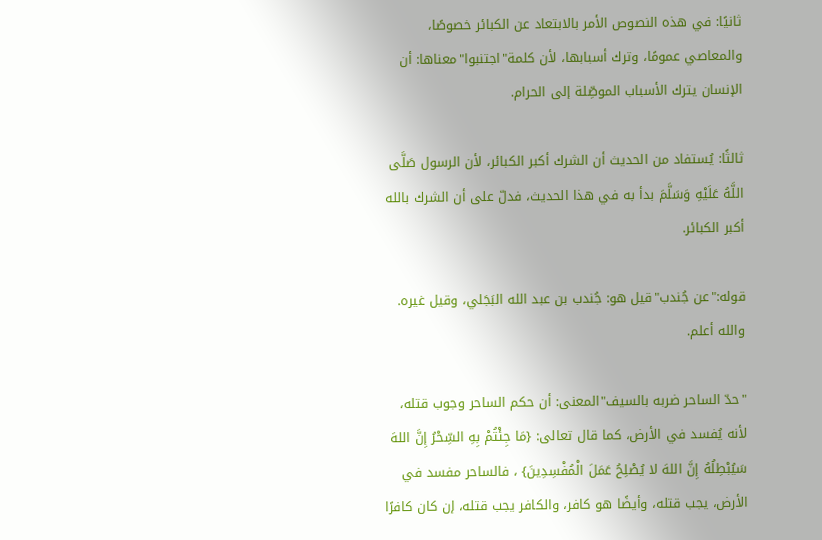ثانيًا: في هذه النصوص الأمر بالابتعاد عن الكبائر خصوصًا، والمعاصي عمومًا، وترك أسبابها، لأن كلمة"اجتنبوا"معناها: أن الإنسان يترك الأسباب الموصِّلة إلى الحرام.

ثالثًا: يُستفاد من الحديث أن الشرك أكبر الكبائر، لأن الرسول صَلَّى اللَّهُ عَلَيْهِ وَسَلَّمَ بدأ به في هذا الحديث، فدلّ على أن الشرك بالله أكبر الكبائر.

قوله:"عن جُندب"قيل هو: جُندب بن عبد الله البَجَلي، وقيل غيره. والله أعلم.

"حدّ الساحر ضربه بالسيف"المعنى: أن حكم الساحر وجوب قتله، لأنه يُفسد في الأرض، كما قال تعالى: {مَا جِئْتُمْ بِهِ السِّحْرُ إِنَّ اللهَ سَيُبْطِلُهُ إِنَّ اللهَ لا يُصْلِحُ عَمَلَ الْمُفْسِدِينَ} ، فالساحر مفسد في الأرض، يجب قتله، وأيضًا هو كافر، والكافر يجب قتله، إن كان كافرًا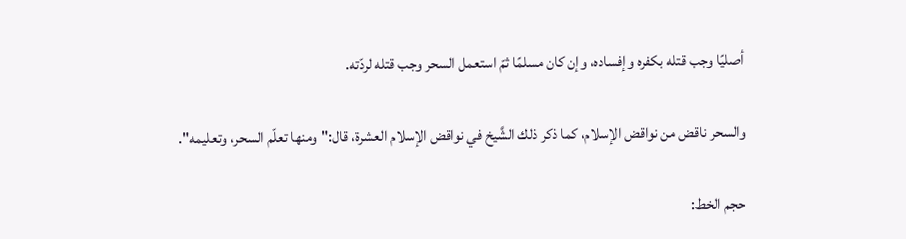أصليًا وجب قتله بكفره وإفساده، وإن كان مسلمًا ثمّ استعمل السحر وجب قتله لردّته.

والسحر ناقض من نواقض الإسلام، كما ذكر ذلك الشَّيخ في نواقض الإسلام العشرة، قال:"ومنها تعلّم السحر، وتعليمه".

حجم الخط: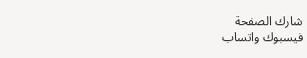شارك الصفحة
فيسبوك واتساب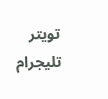تويتر تليجرام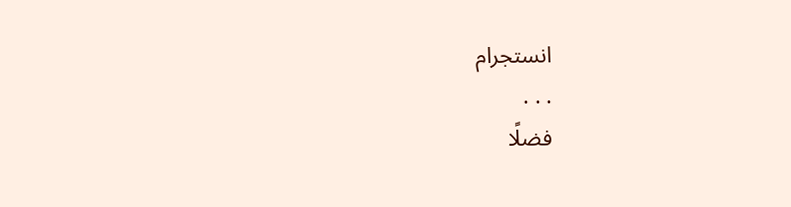انستجرام
. . .
فضلًا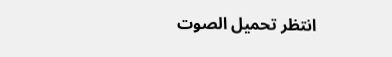انتظر تحميل الصوت